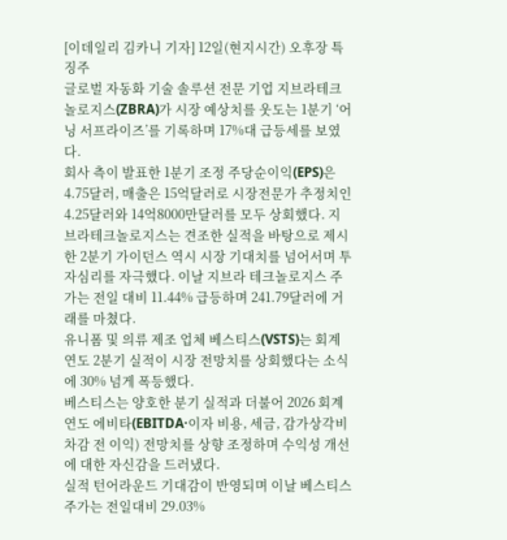[이데일리 김카니 기자] 12일(현지시간) 오후장 특징주
글로벌 자동화 기술 솔루션 전문 기업 지브라테크놀로지스(ZBRA)가 시장 예상치를 웃도는 1분기 ‘어닝 서프라이즈’를 기록하며 17%대 급등세를 보였다.
회사 측이 발표한 1분기 조정 주당순이익(EPS)은 4.75달러, 매출은 15억달러로 시장전문가 추정치인 4.25달러와 14억8000만달러를 모두 상회했다. 지브라테크놀로지스는 견조한 실적을 바탕으로 제시한 2분기 가이던스 역시 시장 기대치를 넘어서며 투자심리를 자극했다. 이날 지브라 테크놀로지스 주가는 전일 대비 11.44% 급등하며 241.79달러에 거래를 마쳤다.
유니폼 및 의류 제조 업체 베스티스(VSTS)는 회계연도 2분기 실적이 시장 전망치를 상회했다는 소식에 30% 넘게 폭등했다.
베스티스는 양호한 분기 실적과 더불어 2026 회계연도 에비타(EBITDA·이자 비용, 세금, 감가상각비 차감 전 이익) 전망치를 상향 조정하며 수익성 개선에 대한 자신감을 드러냈다.
실적 턴어라운드 기대감이 반영되며 이날 베스티스 주가는 전일대비 29.03%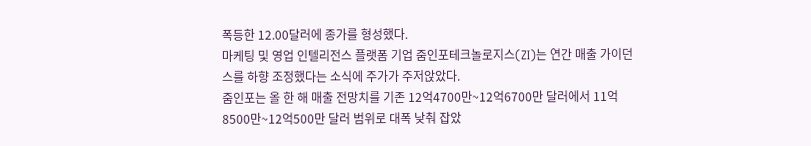폭등한 12.00달러에 종가를 형성했다.
마케팅 및 영업 인텔리전스 플랫폼 기업 줌인포테크놀로지스(ZI)는 연간 매출 가이던스를 하향 조정했다는 소식에 주가가 주저앉았다.
줌인포는 올 한 해 매출 전망치를 기존 12억4700만~12억6700만 달러에서 11억8500만~12억500만 달러 범위로 대폭 낮춰 잡았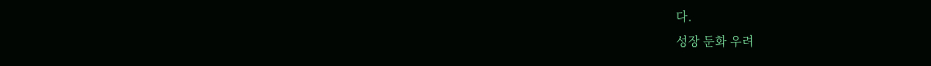다.
성장 둔화 우려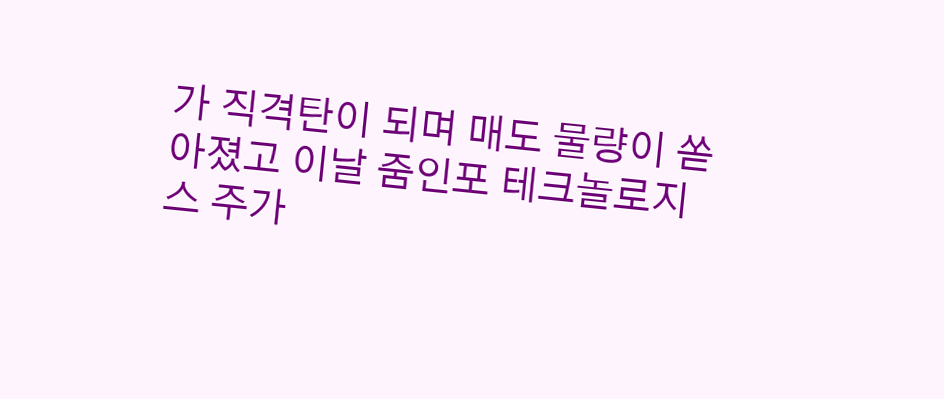가 직격탄이 되며 매도 물량이 쏟아졌고 이날 줌인포 테크놀로지스 주가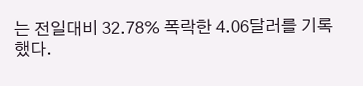는 전일대비 32.78% 폭락한 4.06달러를 기록했다.